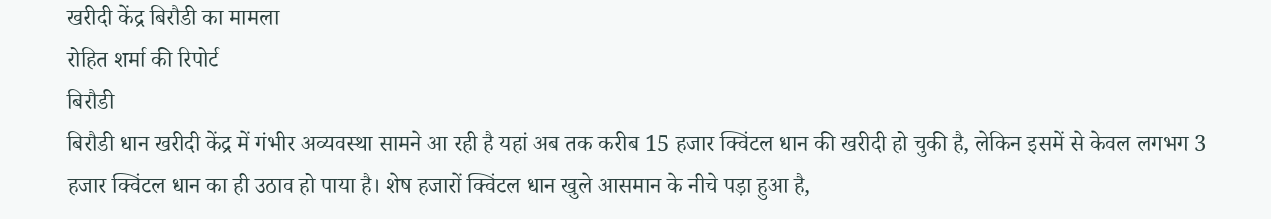खरीदी केंद्र बिरौडी का मामला
रोहित शर्मा की रिपोर्ट
बिरौडी
बिरौडी धान खरीदी केंद्र में गंभीर अव्यवस्था सामने आ रही है यहां अब तक करीब 15 हजार क्विंटल धान की खरीदी हो चुकी है, लेकिन इसमें से केवल लगभग 3 हजार क्विंटल धान का ही उठाव हो पाया है। शेष हजारों क्विंटल धान खुले आसमान के नीचे पड़ा हुआ है,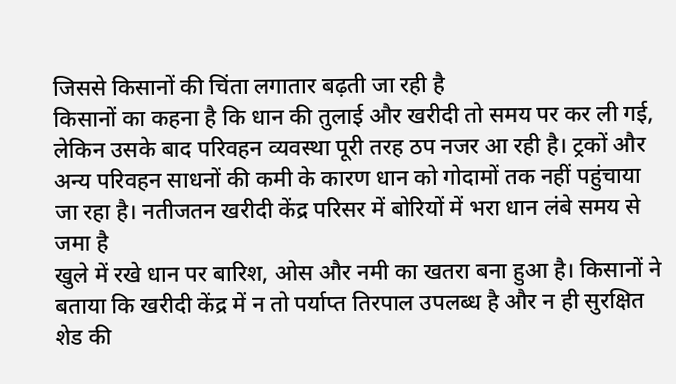जिससे किसानों की चिंता लगातार बढ़ती जा रही है
किसानों का कहना है कि धान की तुलाई और खरीदी तो समय पर कर ली गई, लेकिन उसके बाद परिवहन व्यवस्था पूरी तरह ठप नजर आ रही है। ट्रकों और अन्य परिवहन साधनों की कमी के कारण धान को गोदामों तक नहीं पहुंचाया जा रहा है। नतीजतन खरीदी केंद्र परिसर में बोरियों में भरा धान लंबे समय से जमा है
खुले में रखे धान पर बारिश, ओस और नमी का खतरा बना हुआ है। किसानों ने बताया कि खरीदी केंद्र में न तो पर्याप्त तिरपाल उपलब्ध है और न ही सुरक्षित शेड की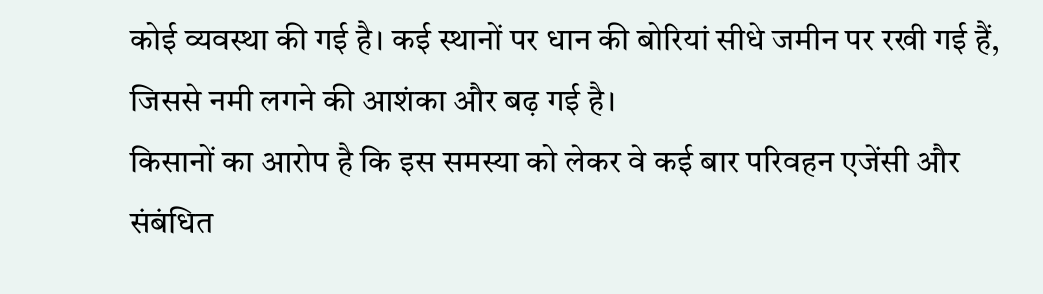कोई व्यवस्था की गई है। कई स्थानों पर धान की बोरियां सीधे जमीन पर रखी गई हैं, जिससे नमी लगने की आशंका और बढ़ गई है।
किसानों का आरोप है कि इस समस्या को लेकर वे कई बार परिवहन एजेंसी और संबंधित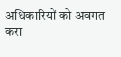अधिकारियों को अवगत करा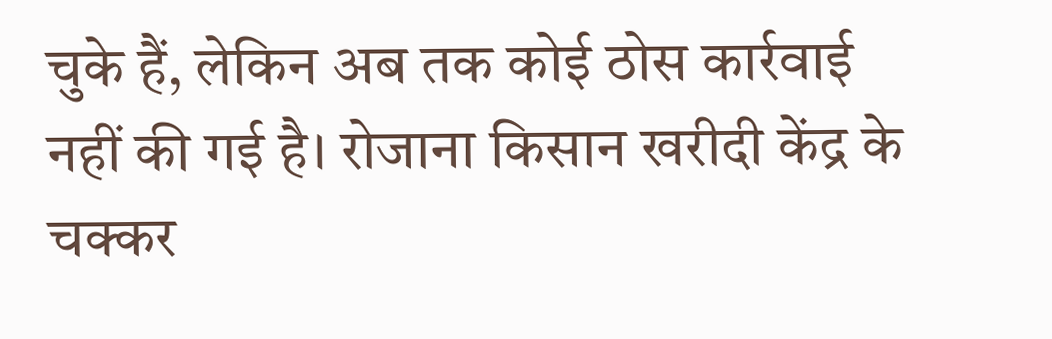चुके हैं, लेकिन अब तक कोई ठोस कार्रवाई नहीं की गई है। रोजाना किसान खरीदी केंद्र के चक्कर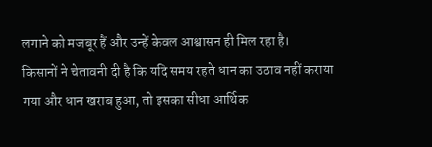लगाने को मजबूर हैं और उन्हें केवल आश्वासन ही मिल रहा है।
किसानों ने चेतावनी दी है कि यदि समय रहते धान का उठाव नहीं कराया गया और धान खराब हुआ, तो इसका सीधा आर्थिक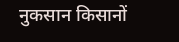नुकसान किसानों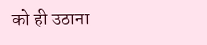को ही उठाना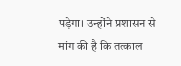पड़ेगा। उन्होंने प्रशासन से मांग की है कि तत्काल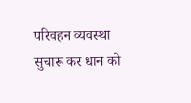परिवहन व्यवस्था सुचारू कर धान को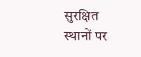सुरक्षित स्थानों पर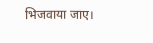भिजवाया जाए।